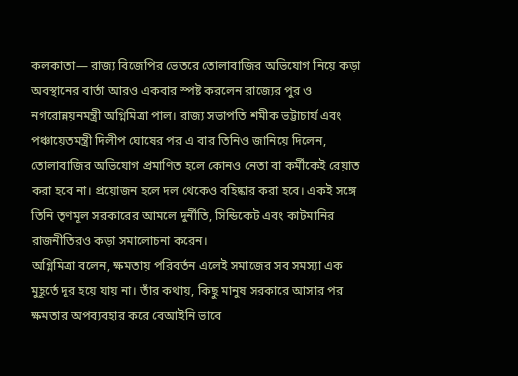কলকাতা— রাজ্য বিজেপির ভেতরে তোলাবাজির অভিযোগ নিয়ে কড়া অবস্থানের বার্তা আরও একবার স্পষ্ট করলেন রাজ্যের পুর ও নগরোন্নয়নমন্ত্রী অগ্নিমিত্রা পাল। রাজ্য সভাপতি শমীক ভট্টাচার্য এবং পঞ্চায়েতমন্ত্রী দিলীপ ঘোষের পর এ বার তিনিও জানিয়ে দিলেন, তোলাবাজির অভিযোগ প্রমাণিত হলে কোনও নেতা বা কর্মীকেই রেয়াত করা হবে না। প্রয়োজন হলে দল থেকেও বহিষ্কার করা হবে। একই সঙ্গে তিনি তৃণমূল সরকারের আমলে দুর্নীতি, সিন্ডিকেট এবং কাটমানির রাজনীতিরও কড়া সমালোচনা করেন।
অগ্নিমিত্রা বলেন, ক্ষমতায় পরিবর্তন এলেই সমাজের সব সমস্যা এক মুহূর্তে দূর হয়ে যায় না। তাঁর কথায়, কিছু মানুষ সরকারে আসার পর ক্ষমতার অপব্যবহার করে বেআইনি ভাবে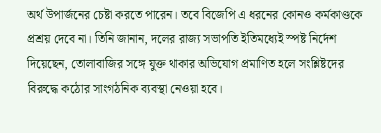অর্থ উপার্জনের চেষ্টা করতে পারেন। তবে বিজেপি এ ধরনের কোনও কর্মকাণ্ডকে প্রশ্রয় দেবে না। তিনি জানান, দলের রাজ্য সভাপতি ইতিমধ্যেই স্পষ্ট নির্দেশ দিয়েছেন, তোলাবাজির সঙ্গে যুক্ত থাকার অভিযোগ প্রমাণিত হলে সংশ্লিষ্টদের বিরুদ্ধে কঠোর সাংগঠনিক ব্যবস্থা নেওয়া হবে।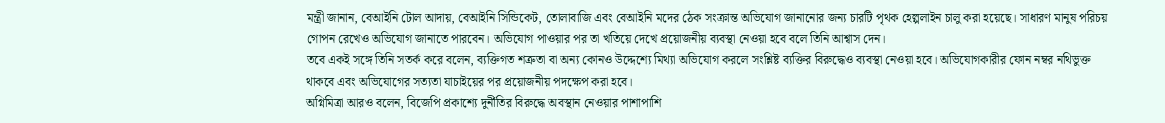মন্ত্রী জানান, বেআইনি টোল আদায়, বেআইনি সিন্ডিকেট, তোলাবাজি এবং বেআইনি মদের ঠেক সংক্রান্ত অভিযোগ জানানোর জন্য চারটি পৃথক হেল্পলাইন চালু করা হয়েছে। সাধারণ মানুষ পরিচয় গোপন রেখেও অভিযোগ জানাতে পারবেন। অভিযোগ পাওয়ার পর তা খতিয়ে দেখে প্রয়োজনীয় ব্যবস্থা নেওয়া হবে বলে তিনি আশ্বাস দেন।
তবে একই সঙ্গে তিনি সতর্ক করে বলেন, ব্যক্তিগত শত্রুতা বা অন্য কোনও উদ্দেশ্যে মিথ্যা অভিযোগ করলে সংশ্লিষ্ট ব্যক্তির বিরুদ্ধেও ব্যবস্থা নেওয়া হবে। অভিযোগকারীর ফোন নম্বর নথিভুক্ত থাকবে এবং অভিযোগের সত্যতা যাচাইয়ের পর প্রয়োজনীয় পদক্ষেপ করা হবে।
অগ্নিমিত্রা আরও বলেন, বিজেপি প্রকাশ্যে দুর্নীতির বিরুদ্ধে অবস্থান নেওয়ার পাশাপাশি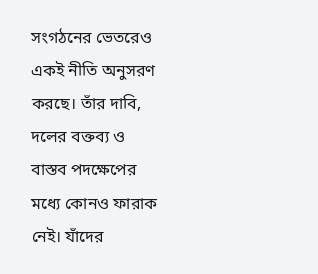সংগঠনের ভেতরেও একই নীতি অনুসরণ করছে। তাঁর দাবি, দলের বক্তব্য ও বাস্তব পদক্ষেপের মধ্যে কোনও ফারাক নেই। যাঁদের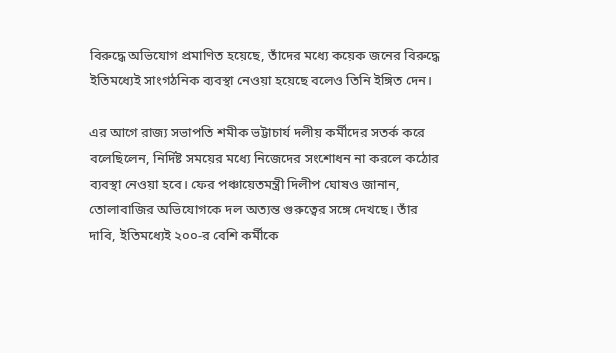বিরুদ্ধে অভিযোগ প্রমাণিত হয়েছে, তাঁদের মধ্যে কয়েক জনের বিরুদ্ধে ইতিমধ্যেই সাংগঠনিক ব্যবস্থা নেওয়া হয়েছে বলেও তিনি ইঙ্গিত দেন।

এর আগে রাজ্য সভাপতি শমীক ভট্টাচার্য দলীয় কর্মীদের সতর্ক করে বলেছিলেন, নির্দিষ্ট সময়ের মধ্যে নিজেদের সংশোধন না করলে কঠোর ব্যবস্থা নেওয়া হবে। ফের পঞ্চায়েতমন্ত্রী দিলীপ ঘোষও জানান, তোলাবাজির অভিযোগকে দল অত্যন্ত গুরুত্বের সঙ্গে দেখছে। তাঁর দাবি, ইতিমধ্যেই ২০০-র বেশি কর্মীকে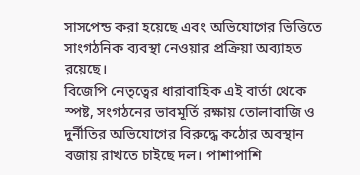সাসপেন্ড করা হয়েছে এবং অভিযোগের ভিত্তিতে সাংগঠনিক ব্যবস্থা নেওয়ার প্রক্রিয়া অব্যাহত রয়েছে।
বিজেপি নেতৃত্বের ধারাবাহিক এই বার্তা থেকে স্পষ্ট, সংগঠনের ভাবমূর্তি রক্ষায় তোলাবাজি ও দুর্নীতির অভিযোগের বিরুদ্ধে কঠোর অবস্থান বজায় রাখতে চাইছে দল। পাশাপাশি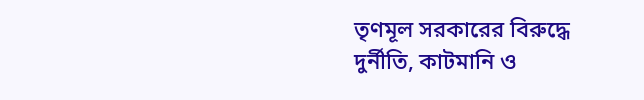তৃণমূল সরকারের বিরুদ্ধে দুর্নীতি, কাটমানি ও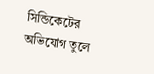সিন্ডিকেটের অভিযোগ তুলে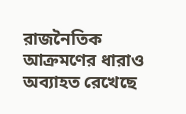রাজনৈতিক আক্রমণের ধারাও অব্যাহত রেখেছে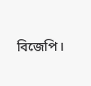বিজেপি।